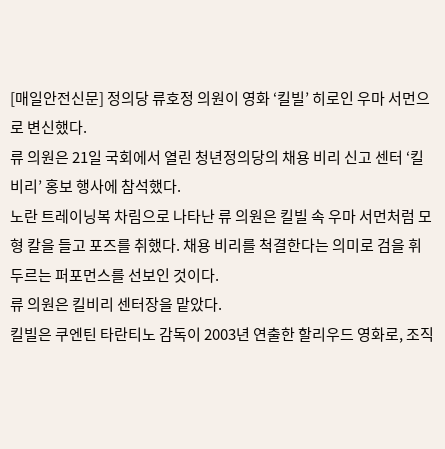[매일안전신문] 정의당 류호정 의원이 영화 ‘킬빌’ 히로인 우마 서먼으로 변신했다.
류 의원은 21일 국회에서 열린 청년정의당의 채용 비리 신고 센터 ‘킬비리’ 홍보 행사에 참석했다.
노란 트레이닝복 차림으로 나타난 류 의원은 킬빌 속 우마 서먼처럼 모형 칼을 들고 포즈를 취했다. 채용 비리를 척결한다는 의미로 검을 휘두르는 퍼포먼스를 선보인 것이다.
류 의원은 킬비리 센터장을 맡았다.
킬빌은 쿠엔틴 타란티노 감독이 2003년 연출한 할리우드 영화로, 조직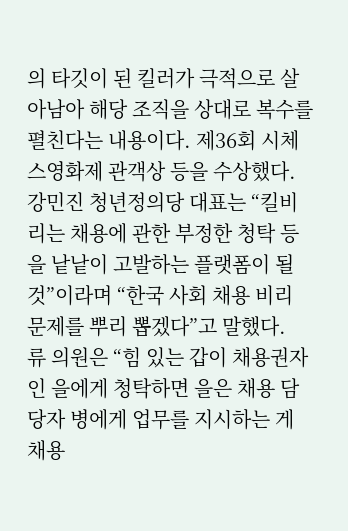의 타깃이 된 킬러가 극적으로 살아남아 해당 조직을 상대로 복수를 펼친다는 내용이다. 제36회 시체스영화제 관객상 등을 수상했다.
강민진 청년정의당 대표는 “킬비리는 채용에 관한 부정한 청탁 등을 낱낱이 고발하는 플랫폼이 될 것”이라며 “한국 사회 채용 비리 문제를 뿌리 뽑겠다”고 말했다.
류 의원은 “힘 있는 갑이 채용권자인 을에게 청탁하면 을은 채용 담당자 병에게 업무를 지시하는 게 채용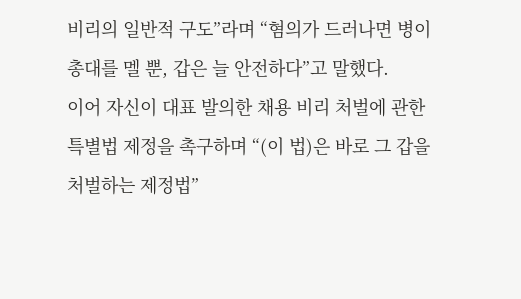비리의 일반적 구도”라며 “혐의가 드러나면 병이 총대를 멜 뿐, 갑은 늘 안전하다”고 말했다.
이어 자신이 대표 발의한 채용 비리 처벌에 관한 특별법 제정을 촉구하며 “(이 법)은 바로 그 갑을 처벌하는 제정법”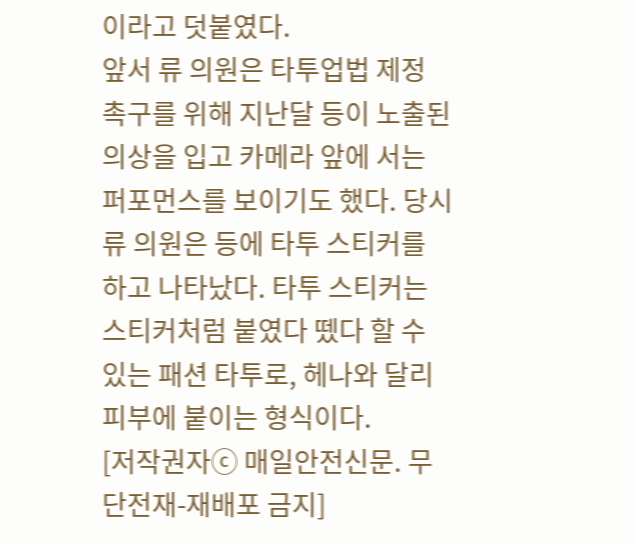이라고 덧붙였다.
앞서 류 의원은 타투업법 제정 촉구를 위해 지난달 등이 노출된 의상을 입고 카메라 앞에 서는 퍼포먼스를 보이기도 했다. 당시 류 의원은 등에 타투 스티커를 하고 나타났다. 타투 스티커는 스티커처럼 붙였다 뗐다 할 수 있는 패션 타투로, 헤나와 달리 피부에 붙이는 형식이다.
[저작권자ⓒ 매일안전신문. 무단전재-재배포 금지]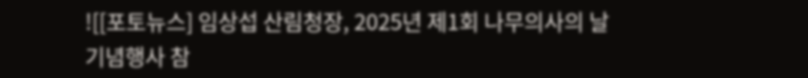![[포토뉴스] 임상섭 산림청장, 2025년 제1회 나무의사의 날 기념행사 참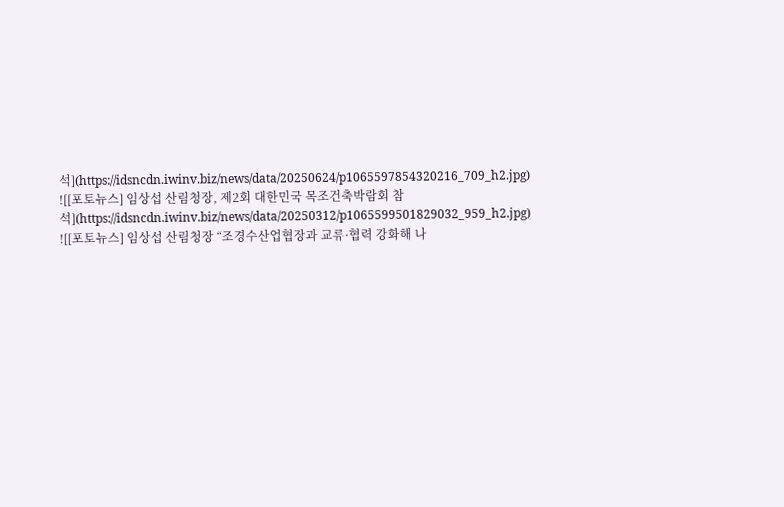석](https://idsncdn.iwinv.biz/news/data/20250624/p1065597854320216_709_h2.jpg)
![[포토뉴스] 임상섭 산림청장, 제2회 대한민국 목조건축박람회 참석](https://idsncdn.iwinv.biz/news/data/20250312/p1065599501829032_959_h2.jpg)
![[포토뉴스] 임상섭 산림청장 “조경수산업협장과 교류·협력 강화해 나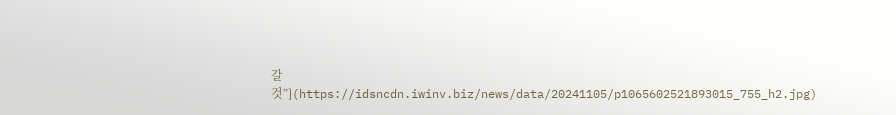갈 것”](https://idsncdn.iwinv.biz/news/data/20241105/p1065602521893015_755_h2.jpg)